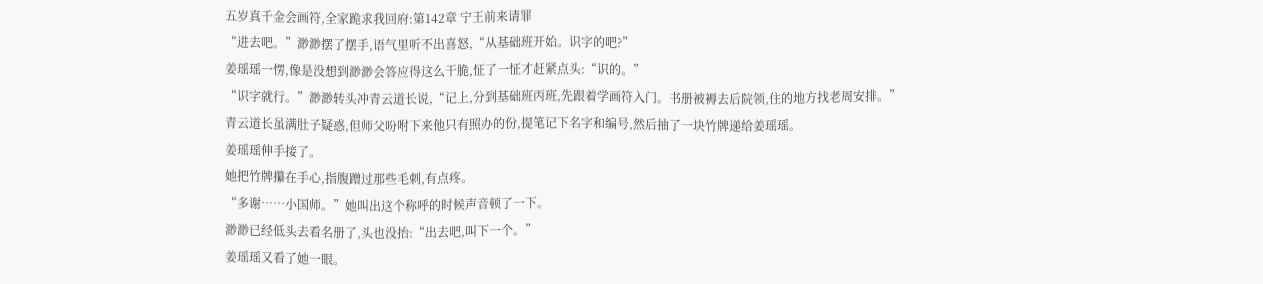五岁真千金会画符,全家跪求我回府:第142章 宁王前来请罪
“进去吧。”渺渺摆了摆手,语气里听不出喜怒,“从基础班开始。识字的吧?”
姜瑶瑶一愣,像是没想到渺渺会答应得这么干脆,怔了一怔才赶紧点头:“识的。”
“识字就行。”渺渺转头冲青云道长说,“记上,分到基础班丙班,先跟着学画符入门。书册被褥去后院领,住的地方找老周安排。”
青云道长虽满肚子疑惑,但师父吩咐下来他只有照办的份,提笔记下名字和编号,然后抽了一块竹牌递给姜瑶瑶。
姜瑶瑶伸手接了。
她把竹牌攥在手心,指腹蹭过那些毛刺,有点疼。
“多谢……小国师。”她叫出这个称呼的时候声音顿了一下。
渺渺已经低头去看名册了,头也没抬:“出去吧,叫下一个。”
姜瑶瑶又看了她一眼。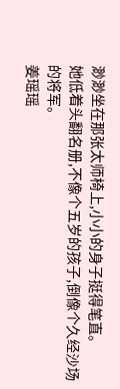渺渺坐在那张太师椅上,小小的身子挺得笔直。
她低着头翻名册,不像个五岁的孩子,倒像个久经沙场的将军。
姜瑶瑶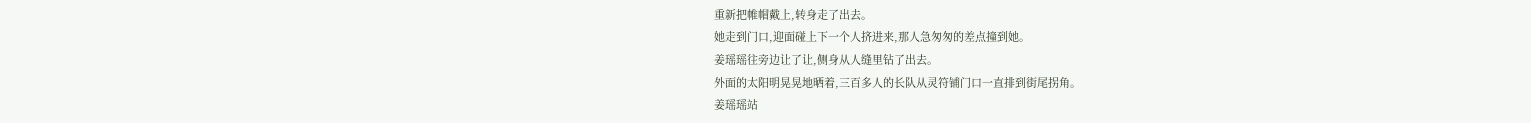重新把帷帽戴上,转身走了出去。
她走到门口,迎面碰上下一个人挤进来,那人急匆匆的差点撞到她。
姜瑶瑶往旁边让了让,侧身从人缝里钻了出去。
外面的太阳明晃晃地晒着,三百多人的长队从灵符铺门口一直排到街尾拐角。
姜瑶瑶站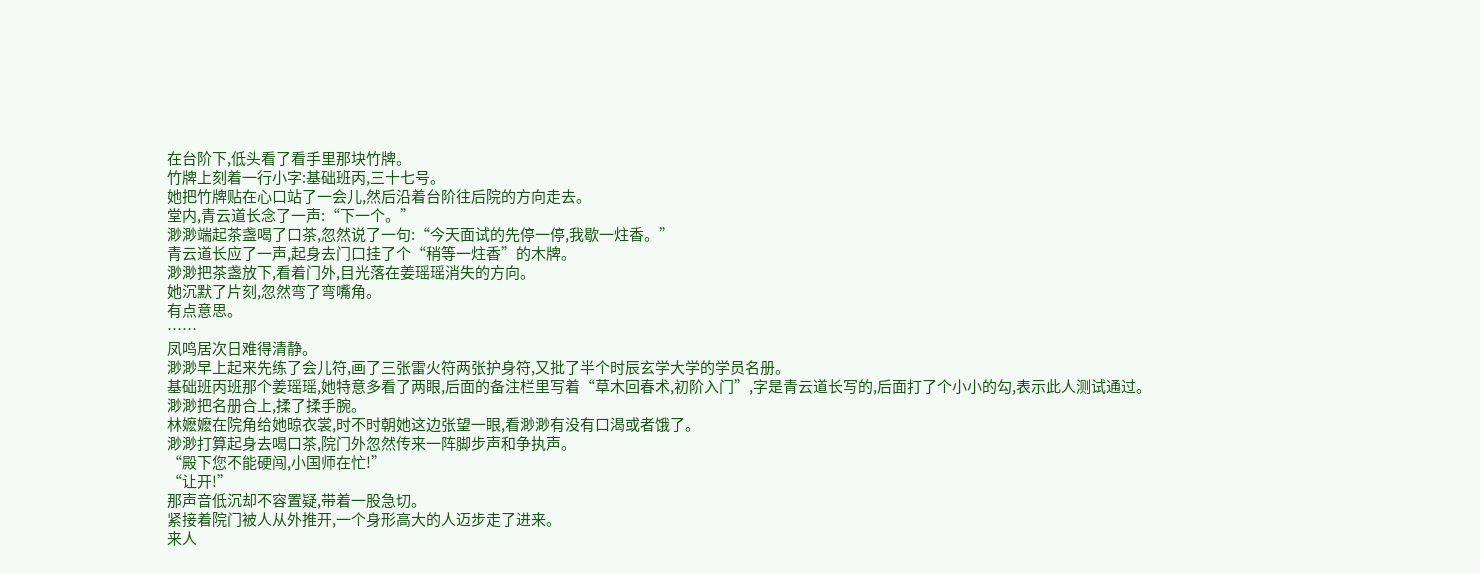在台阶下,低头看了看手里那块竹牌。
竹牌上刻着一行小字:基础班丙,三十七号。
她把竹牌贴在心口站了一会儿,然后沿着台阶往后院的方向走去。
堂内,青云道长念了一声:“下一个。”
渺渺端起茶盏喝了口茶,忽然说了一句:“今天面试的先停一停,我歇一炷香。”
青云道长应了一声,起身去门口挂了个“稍等一炷香”的木牌。
渺渺把茶盏放下,看着门外,目光落在姜瑶瑶消失的方向。
她沉默了片刻,忽然弯了弯嘴角。
有点意思。
……
凤鸣居次日难得清静。
渺渺早上起来先练了会儿符,画了三张雷火符两张护身符,又批了半个时辰玄学大学的学员名册。
基础班丙班那个姜瑶瑶,她特意多看了两眼,后面的备注栏里写着“草木回春术,初阶入门”,字是青云道长写的,后面打了个小小的勾,表示此人测试通过。
渺渺把名册合上,揉了揉手腕。
林嬷嬷在院角给她晾衣裳,时不时朝她这边张望一眼,看渺渺有没有口渴或者饿了。
渺渺打算起身去喝口茶,院门外忽然传来一阵脚步声和争执声。
“殿下您不能硬闯,小国师在忙!”
“让开!”
那声音低沉却不容置疑,带着一股急切。
紧接着院门被人从外推开,一个身形高大的人迈步走了进来。
来人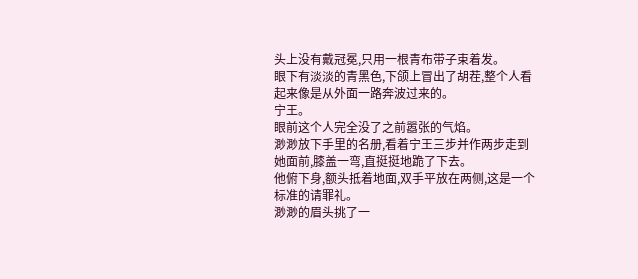头上没有戴冠冕,只用一根青布带子束着发。
眼下有淡淡的青黑色,下颌上冒出了胡茬,整个人看起来像是从外面一路奔波过来的。
宁王。
眼前这个人完全没了之前嚣张的气焰。
渺渺放下手里的名册,看着宁王三步并作两步走到她面前,膝盖一弯,直挺挺地跪了下去。
他俯下身,额头抵着地面,双手平放在两侧,这是一个标准的请罪礼。
渺渺的眉头挑了一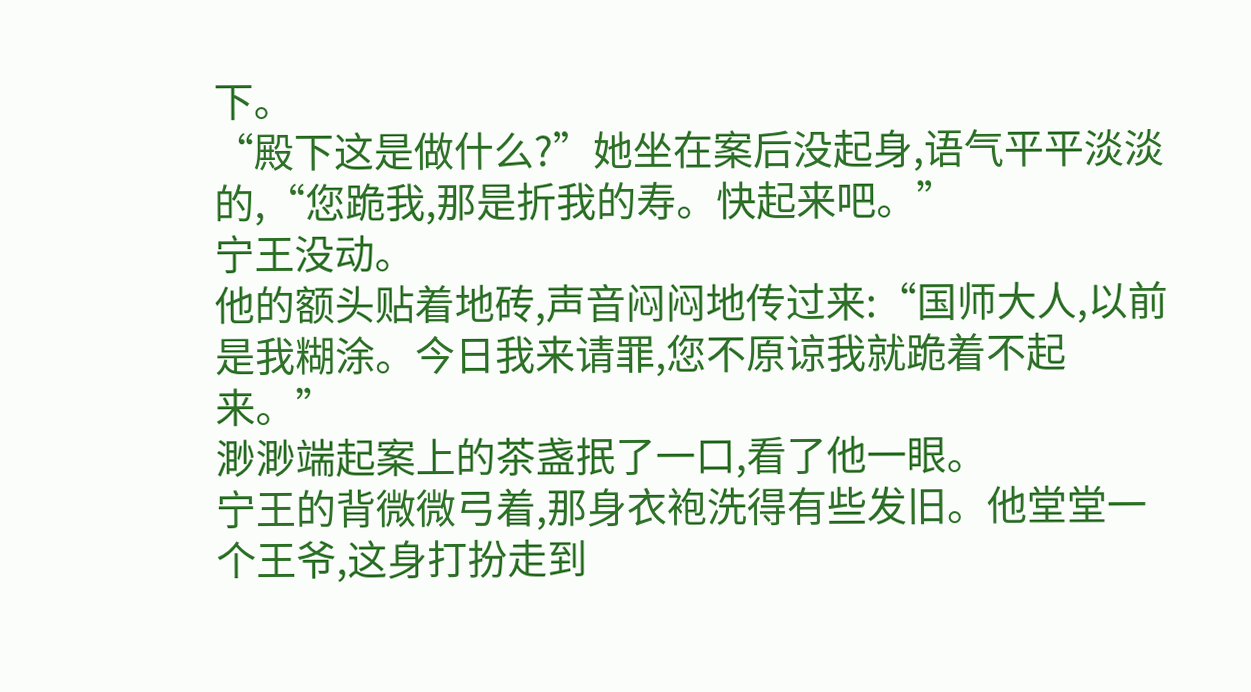下。
“殿下这是做什么?”她坐在案后没起身,语气平平淡淡的,“您跪我,那是折我的寿。快起来吧。”
宁王没动。
他的额头贴着地砖,声音闷闷地传过来:“国师大人,以前是我糊涂。今日我来请罪,您不原谅我就跪着不起来。”
渺渺端起案上的茶盏抿了一口,看了他一眼。
宁王的背微微弓着,那身衣袍洗得有些发旧。他堂堂一个王爷,这身打扮走到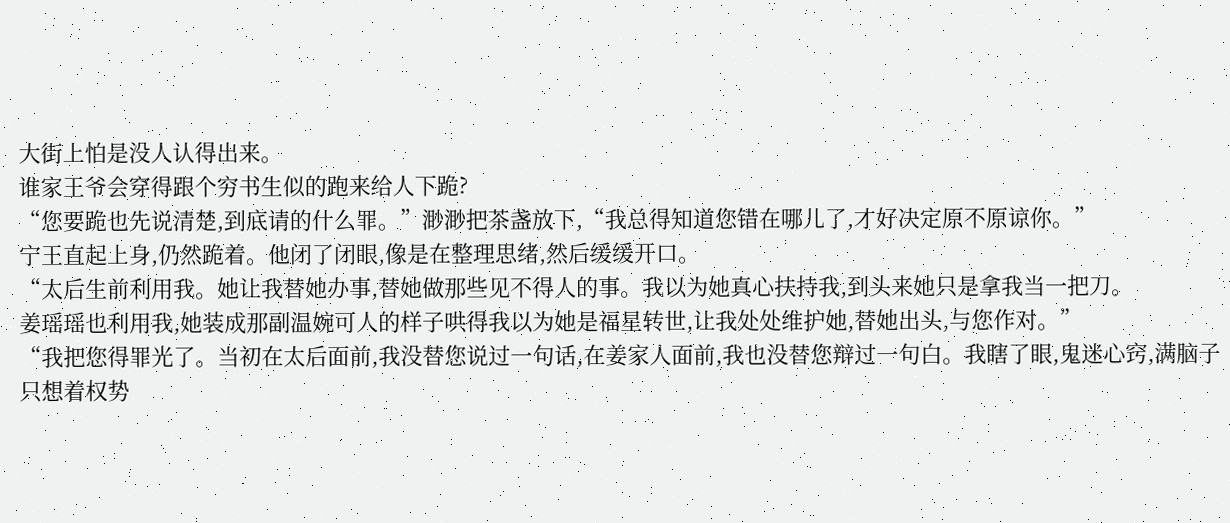大街上怕是没人认得出来。
谁家王爷会穿得跟个穷书生似的跑来给人下跪?
“您要跪也先说清楚,到底请的什么罪。”渺渺把茶盏放下,“我总得知道您错在哪儿了,才好决定原不原谅你。”
宁王直起上身,仍然跪着。他闭了闭眼,像是在整理思绪,然后缓缓开口。
“太后生前利用我。她让我替她办事,替她做那些见不得人的事。我以为她真心扶持我,到头来她只是拿我当一把刀。
姜瑶瑶也利用我,她装成那副温婉可人的样子哄得我以为她是福星转世,让我处处维护她,替她出头,与您作对。”
“我把您得罪光了。当初在太后面前,我没替您说过一句话,在姜家人面前,我也没替您辩过一句白。我瞎了眼,鬼迷心窍,满脑子只想着权势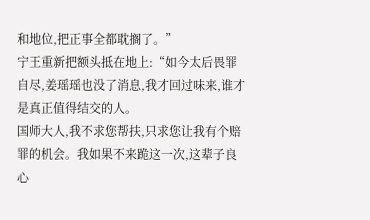和地位,把正事全都耽搁了。”
宁王重新把额头抵在地上:“如今太后畏罪自尽,姜瑶瑶也没了消息,我才回过味来,谁才是真正值得结交的人。
国师大人,我不求您帮扶,只求您让我有个赔罪的机会。我如果不来跪这一次,这辈子良心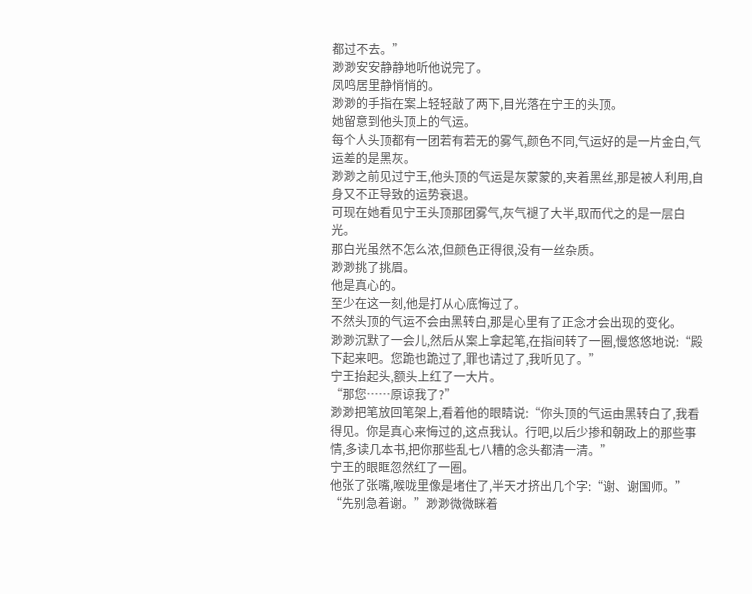都过不去。”
渺渺安安静静地听他说完了。
凤鸣居里静悄悄的。
渺渺的手指在案上轻轻敲了两下,目光落在宁王的头顶。
她留意到他头顶上的气运。
每个人头顶都有一团若有若无的雾气,颜色不同,气运好的是一片金白,气运差的是黑灰。
渺渺之前见过宁王,他头顶的气运是灰蒙蒙的,夹着黑丝,那是被人利用,自身又不正导致的运势衰退。
可现在她看见宁王头顶那团雾气,灰气褪了大半,取而代之的是一层白光。
那白光虽然不怎么浓,但颜色正得很,没有一丝杂质。
渺渺挑了挑眉。
他是真心的。
至少在这一刻,他是打从心底悔过了。
不然头顶的气运不会由黑转白,那是心里有了正念才会出现的变化。
渺渺沉默了一会儿,然后从案上拿起笔,在指间转了一圈,慢悠悠地说:“殿下起来吧。您跪也跪过了,罪也请过了,我听见了。”
宁王抬起头,额头上红了一大片。
“那您……原谅我了?”
渺渺把笔放回笔架上,看着他的眼睛说:“你头顶的气运由黑转白了,我看得见。你是真心来悔过的,这点我认。行吧,以后少掺和朝政上的那些事情,多读几本书,把你那些乱七八糟的念头都清一清。”
宁王的眼眶忽然红了一圈。
他张了张嘴,喉咙里像是堵住了,半天才挤出几个字:“谢、谢国师。”
“先别急着谢。”渺渺微微眯着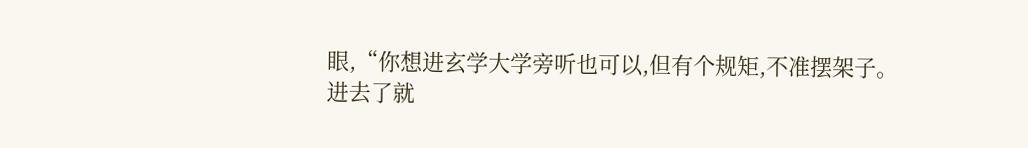眼,“你想进玄学大学旁听也可以,但有个规矩,不准摆架子。
进去了就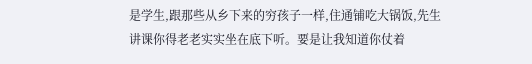是学生,跟那些从乡下来的穷孩子一样,住通铺吃大锅饭,先生讲课你得老老实实坐在底下听。要是让我知道你仗着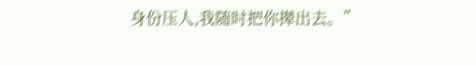身份压人,我随时把你撵出去。”